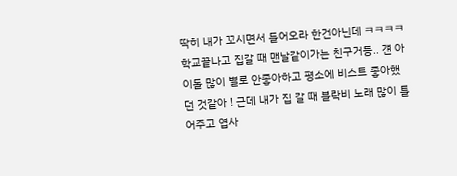딱히 내가 꼬시면서 들어오라 한건아닌데 ㅋㅋㅋㅋ학교끝나고 집갈 때 맨날같이가는 친구거등.. 걘 아이돌 많이 별로 안좋아하고 평소에 비스트 좋아했던 것같아 ! 근데 내가 집 갈 때 블락비 노래 많이 틀어주고 엽사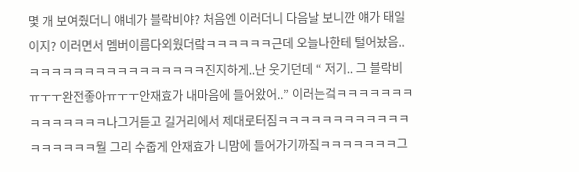몇 개 보여줬더니 얘네가 블락비야? 처음엔 이러더니 다음날 보니깐 얘가 태일이지? 이러면서 멤버이름다외웠더랔ㅋㅋㅋㅋㅋㅋ근데 오늘나한테 털어놨음.. ㅋㅋㅋㅋㅋㅋㅋㅋㅋㅋㅋㅋㅋㅋㅋㅋ진지하게..난 웃기던데 “ 저기.. 그 블락비ㅠㅜㅜ완전좋아ㅠㅜㅜ안재효가 내마음에 들어왔어..” 이러는겈ㅋㅋㅋㅋㅋㅋㅋㅋㅋㅋㅋㅋㅋㅋ나그거듣고 길거리에서 제대로터짐ㅋㅋㅋㅋㅋㅋㅋㅋㅋㅋㅋㅋㅋㅋㅋㅋㅋㅋ뭘 그리 수줍게 안재효가 니맘에 들어가기까짘ㅋㅋㅋㅋㅋㅋㅋ그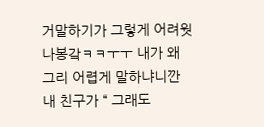거말하기가 그렇게 어려웟나봉갘ㅋㅋㅜㅜ 내가 왜 그리 어렵게 말하냐니깐 내 친구가 “ 그래도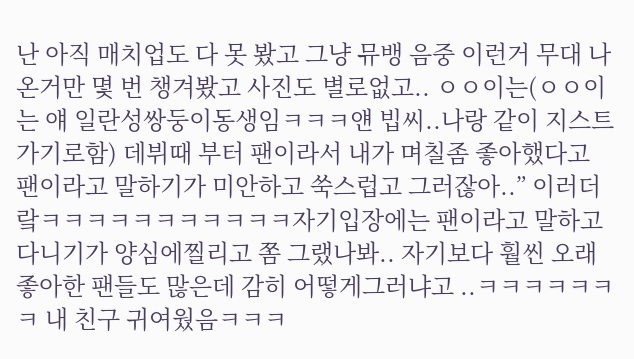난 아직 매치업도 다 못 봤고 그냥 뮤뱅 음중 이런거 무대 나온거만 몇 번 챙겨봤고 사진도 별로없고.. ㅇㅇ이는(ㅇㅇ이는 얘 일란성쌍둥이동생임ㅋㅋㅋ얜 빕씨..나랑 같이 지스트 가기로함) 데뷔때 부터 팬이라서 내가 며칠좀 좋아했다고 팬이라고 말하기가 미안하고 쑥스럽고 그러잖아..” 이러더랔ㅋㅋㅋㅋㅋㅋㅋㅋㅋㅋㅋ자기입장에는 팬이라고 말하고다니기가 양심에찔리고 쫌 그랬나봐.. 자기보다 훨씬 오래좋아한 팬들도 많은데 감히 어떻게그러냐고 ..ㅋㅋㅋㅋㅋㅋㅋ 내 친구 귀여웠음ㅋㅋㅋ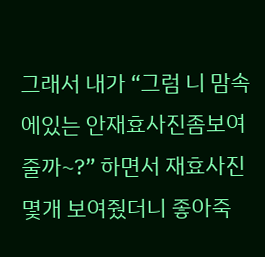그래서 내가 “그럼 니 맘속에있는 안재효사진좀보여줄까~?” 하면서 재효사진몇개 보여줬더니 좋아죽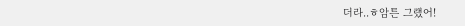더라..ㅎ암튼 그랬어!